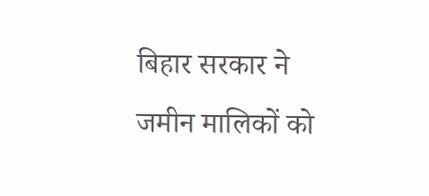बिहार सरकार ने जमीन मालिकों को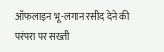ऑफलाइन भू-लगान रसीद देने की परंपरा पर सख्ती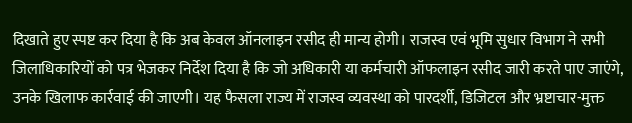दिखाते हुए स्पष्ट कर दिया है कि अब केवल ऑनलाइन रसीद ही मान्य होगी। राजस्व एवं भूमि सुधार विभाग ने सभी जिलाधिकारियों को पत्र भेजकर निर्देश दिया है कि जो अधिकारी या कर्मचारी ऑफलाइन रसीद जारी करते पाए जाएंगे, उनके खिलाफ कार्रवाई की जाएगी। यह फैसला राज्य में राजस्व व्यवस्था को पारदर्शी, डिजिटल और भ्रष्टाचार-मुक्त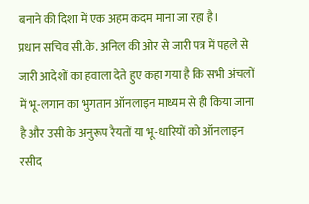बनाने की दिशा में एक अहम कदम माना जा रहा है।
प्रधान सचिव सी.के. अनिल की ओर से जारी पत्र में पहले से जारी आदेशों का हवाला देते हुए कहा गया है कि सभी अंचलों में भू-लगान का भुगतान ऑनलाइन माध्यम से ही किया जाना है और उसी के अनुरूप रैयतों या भू-धारियों को ऑनलाइन रसीद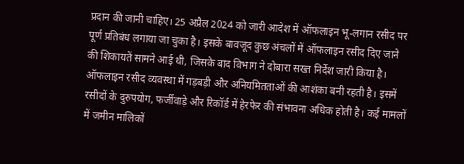प्रदान की जानी चाहिए। 25 अप्रैल 2024 को जारी आदेश में ऑफलाइन भू-लगान रसीद पर पूर्ण प्रतिबंध लगाया जा चुका है। इसके बावजूद कुछ अंचलों में ऑफलाइन रसीद दिए जाने की शिकायतें सामने आई थी, जिसके बाद विभाग ने दोबारा सख्त निर्देश जारी किया है।
ऑफलाइन रसीद व्यवस्था में गड़बड़ी और अनियमितताओं की आशंका बनी रहती है। इसमें रसीदों के दुरुपयोग, फर्जीवाड़े और रिकॉर्ड में हेरफेर की संभावना अधिक होती है। कई मामलों में जमीन मालिकों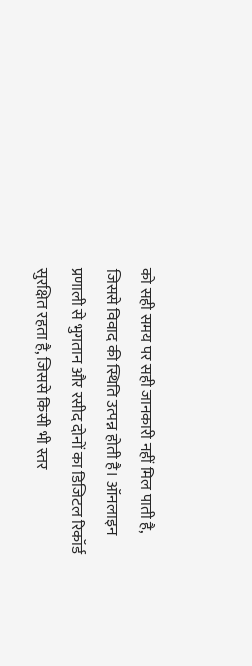को सही समय पर सही जानकारी नहीं मिल पाती है, जिससे विवाद की स्थिति उत्पन्न होती है। ऑनलाइन प्रणाली से भुगतान और रसीद दोनों का डिजिटल रिकॉर्ड सुरक्षित रहता है, जिससे किसी भी स्तर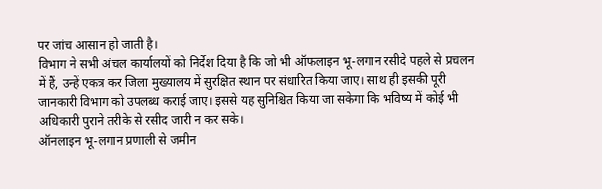पर जांच आसान हो जाती है।
विभाग ने सभी अंचल कार्यालयों को निर्देश दिया है कि जो भी ऑफलाइन भू-लगान रसीदे पहले से प्रचलन में हैं, उन्हें एकत्र कर जिला मुख्यालय में सुरक्षित स्थान पर संधारित किया जाए। साथ ही इसकी पूरी जानकारी विभाग को उपलब्ध कराई जाए। इससे यह सुनिश्चित किया जा सकेगा कि भविष्य में कोई भी अधिकारी पुराने तरीके से रसीद जारी न कर सके।
ऑनलाइन भू-लगान प्रणाली से जमीन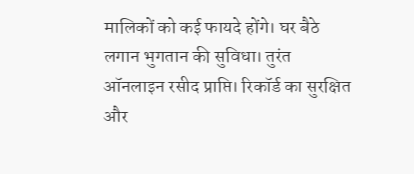मालिकों को कई फायदे होंगे। घर बैठे लगान भुगतान की सुविधा। तुरंत ऑनलाइन रसीद प्राप्ति। रिकॉर्ड का सुरक्षित और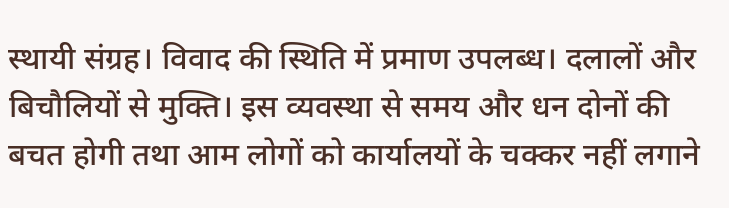स्थायी संग्रह। विवाद की स्थिति में प्रमाण उपलब्ध। दलालों और बिचौलियों से मुक्ति। इस व्यवस्था से समय और धन दोनों की बचत होगी तथा आम लोगों को कार्यालयों के चक्कर नहीं लगाने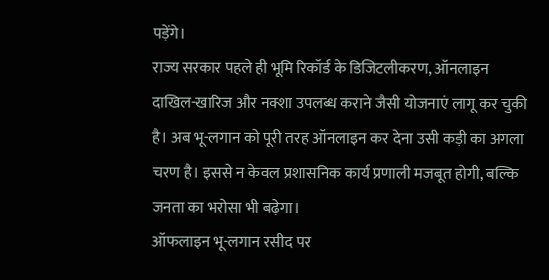पड़ेंगे।
राज्य सरकार पहले ही भूमि रिकॉर्ड के डिजिटलीकरण, ऑनलाइन दाखिल-खारिज और नक्शा उपलब्ध कराने जैसी योजनाएं लागू कर चुकी है। अब भू-लगान को पूरी तरह ऑनलाइन कर देना उसी कड़ी का अगला चरण है। इससे न केवल प्रशासनिक कार्य प्रणाली मजबूत होगी, बल्कि जनता का भरोसा भी बढ़ेगा।
ऑफलाइन भू-लगान रसीद पर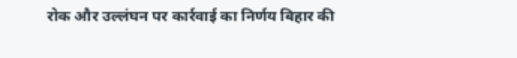रोक और उल्लंघन पर कार्रवाई का निर्णय बिहार की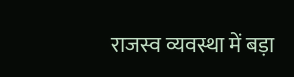राजस्व व्यवस्था में बड़ा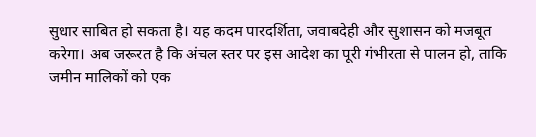सुधार साबित हो सकता है। यह कदम पारदर्शिता, जवाबदेही और सुशासन को मजबूत करेगा। अब जरूरत है कि अंचल स्तर पर इस आदेश का पूरी गंभीरता से पालन हो, ताकि जमीन मालिकों को एक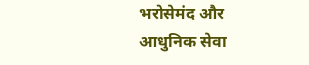भरोसेमंद और आधुनिक सेवा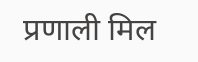प्रणाली मिल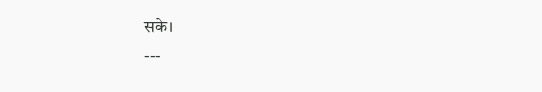सके।
---